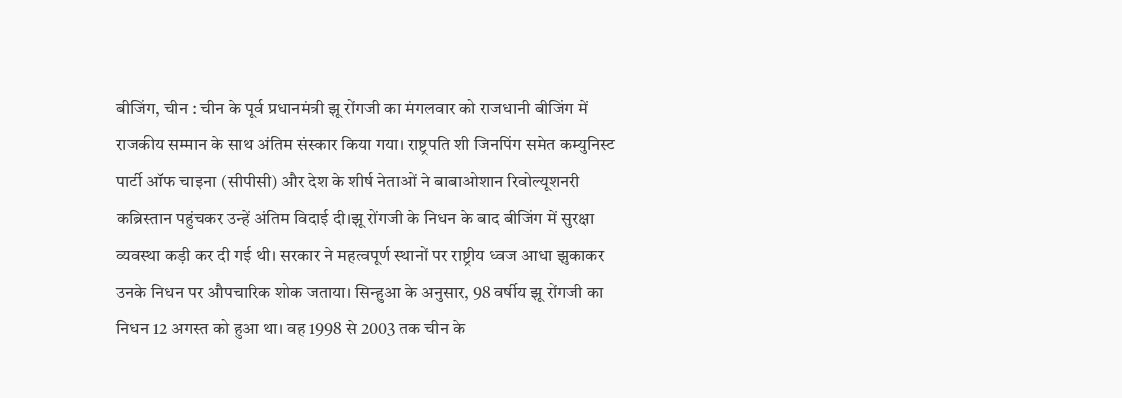बीजिंग, चीन : चीन के पूर्व प्रधानमंत्री झू रोंगजी का मंगलवार को राजधानी बीजिंग में राजकीय सम्मान के साथ अंतिम संस्कार किया गया। राष्ट्रपति शी जिनपिंग समेत कम्युनिस्ट पार्टी ऑफ चाइना (सीपीसी) और देश के शीर्ष नेताओं ने बाबाओशान रिवोल्यूशनरी कब्रिस्तान पहुंचकर उन्हें अंतिम विदाई दी।झू रोंगजी के निधन के बाद बीजिंग में सुरक्षा व्यवस्था कड़ी कर दी गई थी। सरकार ने महत्वपूर्ण स्थानों पर राष्ट्रीय ध्वज आधा झुकाकर उनके निधन पर औपचारिक शोक जताया। सिन्हुआ के अनुसार, 98 वर्षीय झू रोंगजी का निधन 12 अगस्त को हुआ था। वह 1998 से 2003 तक चीन के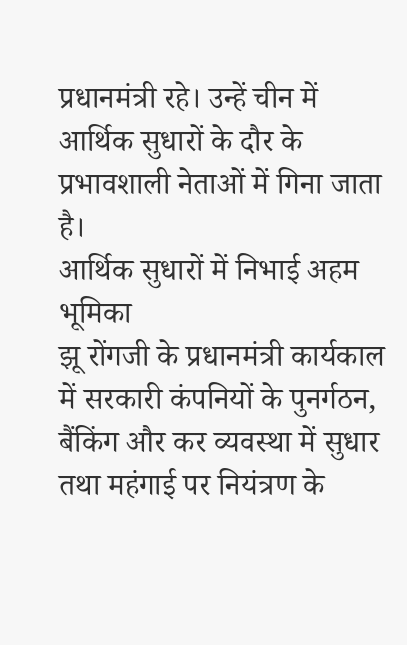प्रधानमंत्री रहे। उन्हें चीन में आर्थिक सुधारों के दौर के प्रभावशाली नेताओं में गिना जाता है।
आर्थिक सुधारों में निभाई अहम भूमिका
झू रोंगजी के प्रधानमंत्री कार्यकाल में सरकारी कंपनियों के पुनर्गठन, बैंकिंग और कर व्यवस्था में सुधार तथा महंगाई पर नियंत्रण के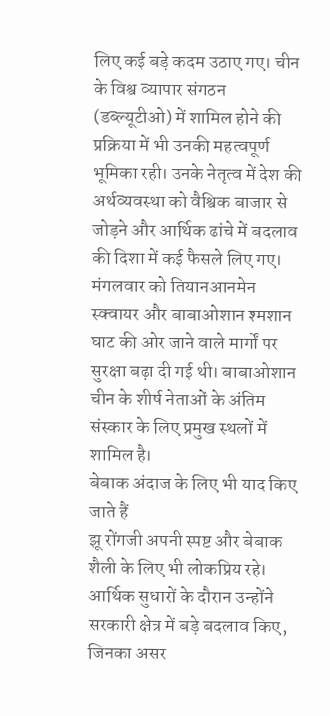लिए कई बड़े कदम उठाए गए। चीन के विश्व व्यापार संगठन (डब्ल्यूटीओ) में शामिल होने की प्रक्रिया में भी उनकी महत्वपूर्ण भूमिका रही। उनके नेतृत्व में देश की अर्थव्यवस्था को वैश्विक बाजार से जोड़ने और आर्थिक ढांचे में बदलाव की दिशा में कई फैसले लिए गए। मंगलवार को तियानआनमेन स्क्वायर और बाबाओशान श्मशान घाट की ओर जाने वाले मार्गों पर सुरक्षा बढ़ा दी गई थी। बाबाओशान चीन के शीर्ष नेताओं के अंतिम संस्कार के लिए प्रमुख स्थलों में शामिल है।
बेबाक अंदाज के लिए भी याद किए जाते हैं
झू रोंगजी अपनी स्पष्ट और बेबाक शैली के लिए भी लोकप्रिय रहे। आर्थिक सुधारों के दौरान उन्होंने सरकारी क्षेत्र में बड़े बदलाव किए, जिनका असर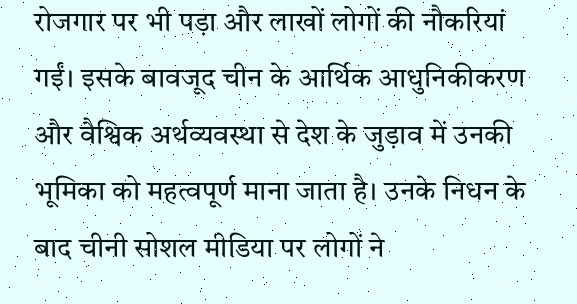रोजगार पर भी पड़ा और लाखों लोगों की नौकरियां गईं। इसके बावजूद चीन के आर्थिक आधुनिकीकरण और वैश्विक अर्थव्यवस्था से देश के जुड़ाव में उनकी भूमिका को महत्वपूर्ण माना जाता है। उनके निधन के बाद चीनी सोशल मीडिया पर लोगों ने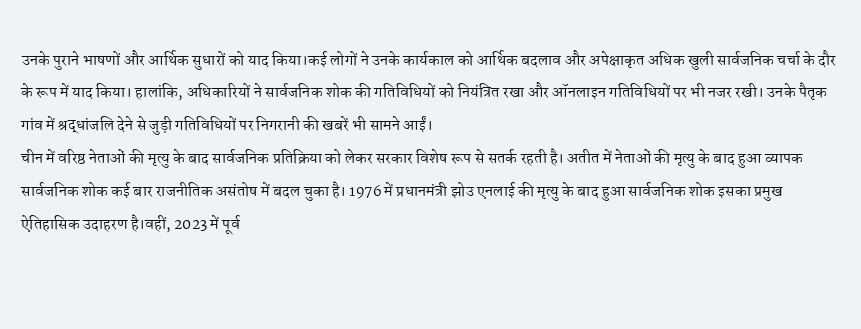उनके पुराने भाषणों और आर्थिक सुधारों को याद किया।कई लोगों ने उनके कार्यकाल को आर्थिक बदलाव और अपेक्षाकृत अधिक खुली सार्वजनिक चर्चा के दौर के रूप में याद किया। हालांकि, अधिकारियों ने सार्वजनिक शोक की गतिविधियों को नियंत्रित रखा और ऑनलाइन गतिविधियों पर भी नजर रखी। उनके पैतृक गांव में श्रद्धांजलि देने से जुड़ी गतिविधियों पर निगरानी की खबरें भी सामने आईं।
चीन में वरिष्ठ नेताओं की मृत्यु के बाद सार्वजनिक प्रतिक्रिया को लेकर सरकार विशेष रूप से सतर्क रहती है। अतीत में नेताओं की मृत्यु के बाद हुआ व्यापक सार्वजनिक शोक कई बार राजनीतिक असंतोष में बदल चुका है। 1976 में प्रधानमंत्री झोउ एनलाई की मृत्यु के बाद हुआ सार्वजनिक शोक इसका प्रमुख ऐतिहासिक उदाहरण है।वहीं, 2023 में पूर्व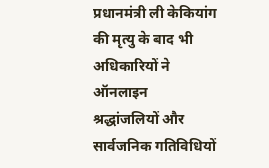प्रधानमंत्री ली केकियांग की मृत्यु के बाद भी अधिकारियों ने ऑनलाइन श्रद्धांजलियों और सार्वजनिक गतिविधियों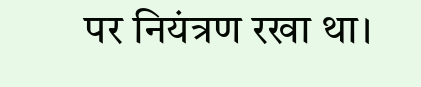पर नियंत्रण रखा था।